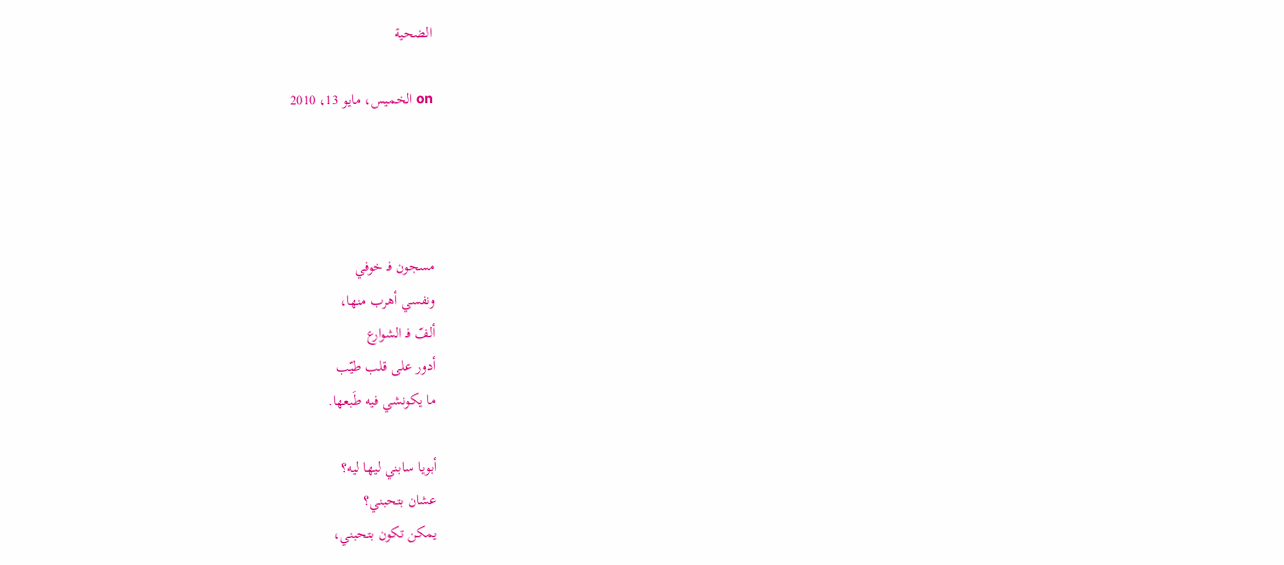الضحية

on الخميس، مايو 13، 2010




مسجون فـ خوفي
ونفسي أهرب منها،
ألفّ فـ الشوارع
أدور على قلب طيّب
ما يكونشي فيه طَبعها.

أبويا سابني ليها ليه؟
عشان بتحبني؟
يمكن تكون بتحبني،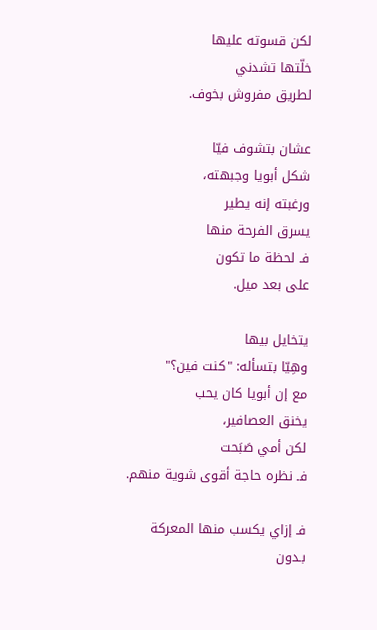لكن قسوته عليها
خلّتها تشدني
لطريق مفروش بخوف.

عشان بتشوف فيّا
شكل أبويا وجبهته،
ورغبته إنه يطير
يسرق الفرحة منها
فـ لحظة ما تكون
على بعد ميل.

يتخايل بيها
وهِيّا بتسأله: "كنت فين؟"
مع إن أبويا كان يحب
يخنق العصافير،
لكن أمي صَبَحت
فـ نظره حاجة أقوى شوية منهم.

فـ إزاي يكسب منها المعركة
بـدون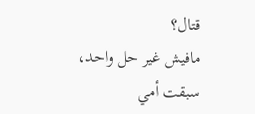قتال؟
مافيش غير حل واحد،
سبقت أمي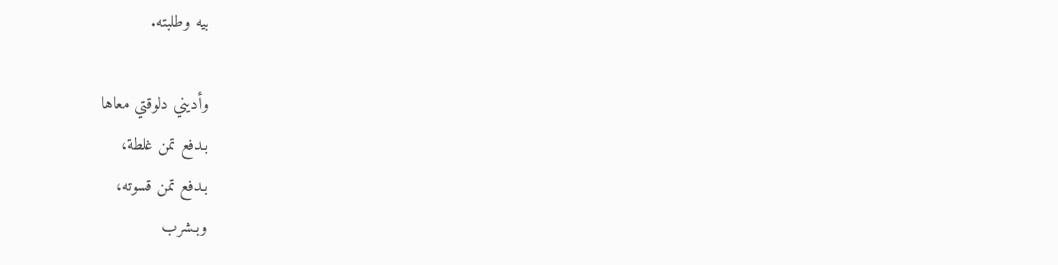بيه وطلبته.

وأديني دلوقتي معاها
بـدفع تمن غلطة،
بـدفع تمن قسوته،
وبـشرب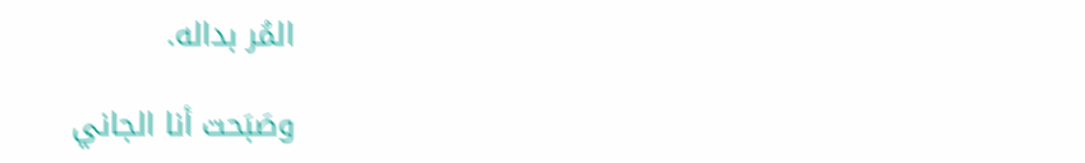المُر بداله.

وصَبَحت أنا الجاني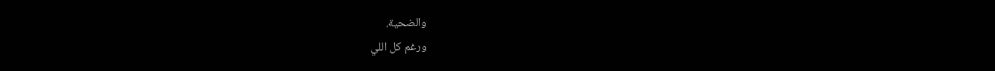والضحية.
ورغم كل اللي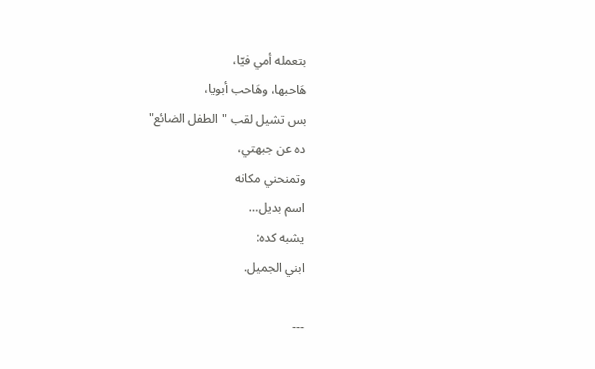بتعمله أمي فيّا،
هَاحبها، وهَاحب أبويا،
بس تشيل لقب "الطفل الضائع"
ده عن جبهتي،
وتمنحني مكانه
اسم بديل…
يشبه كده:
ابني الجميل.

---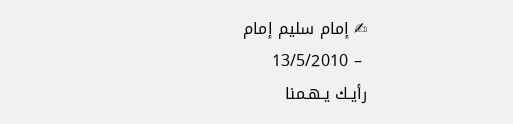✍ إمام سليم إمام
 – 13/5/2010
رأيـك يـهـمنا